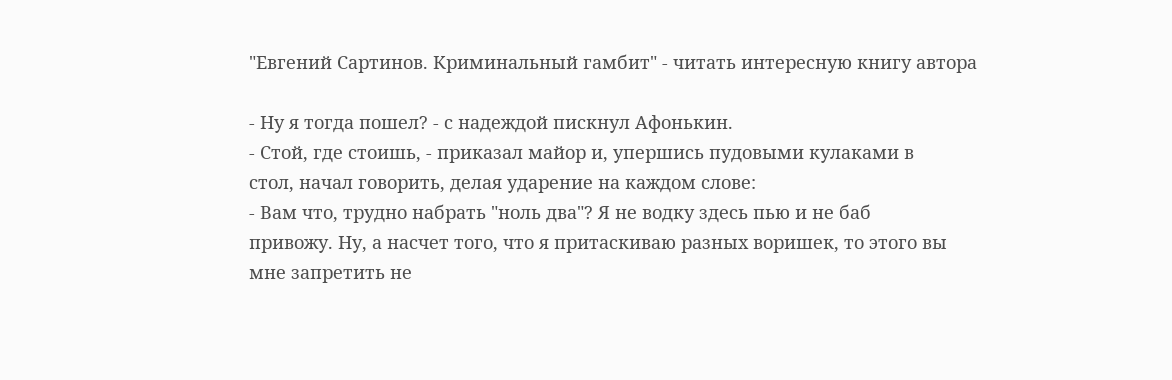"Евгений Сартинов. Криминальный гамбит" - читать интересную книгу автора

- Ну я тогда пошел? - с надеждой пискнул Афонькин.
- Стой, где стоишь, - приказал майор и, упершись пудовыми кулаками в
стол, начал говорить, делая ударение на каждом слове:
- Вам что, трудно набрать "ноль два"? Я не водку здесь пью и не баб
привожу. Ну, а насчет того, что я притаскиваю разных воришек, то этого вы
мне запретить не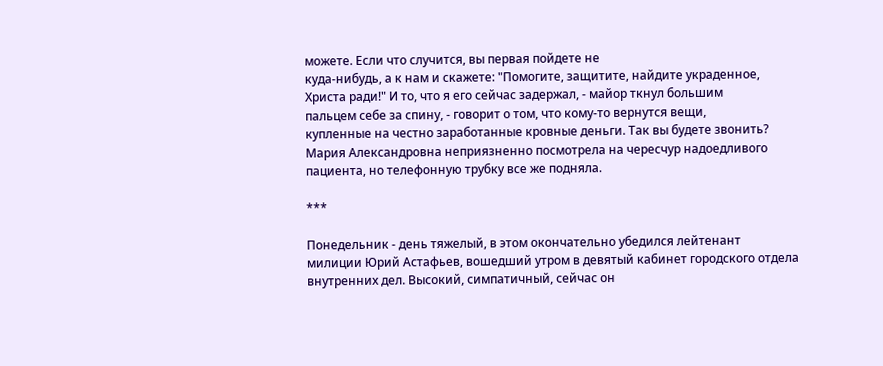можете. Если что случится, вы первая пойдете не
куда-нибудь, а к нам и скажете: "Помогите, защитите, найдите украденное,
Христа ради!" И то, что я его сейчас задержал, - майор ткнул большим
пальцем себе за спину, - говорит о том, что кому-то вернутся вещи,
купленные на честно заработанные кровные деньги. Так вы будете звонить?
Мария Александровна неприязненно посмотрела на чересчур надоедливого
пациента, но телефонную трубку все же подняла.

***

Понедельник - день тяжелый, в этом окончательно убедился лейтенант
милиции Юрий Астафьев, вошедший утром в девятый кабинет городского отдела
внутренних дел. Высокий, симпатичный, сейчас он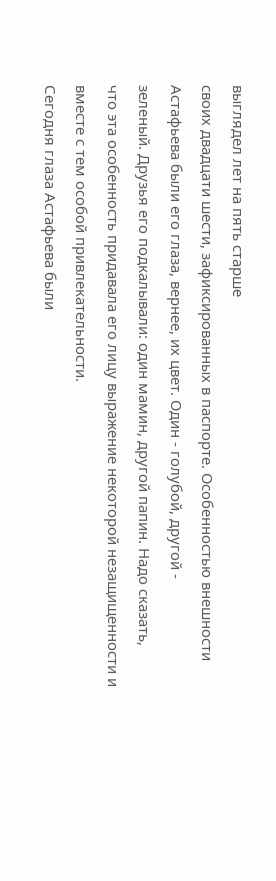выглядел лет на пять старше
своих двадцати шести, зафиксированных в паспорте. Особенностью внешности
Астафьева были его глаза, вернее, их цвет. Один - голубой, другой -
зеленый. Друзья его подкалывали: один мамин, другой папин. Надо сказать,
что эта особенность придавала его лицу выражение некоторой незащищенности и
вместе с тем особой привлекательности.
Сегодня глаза Астафьева были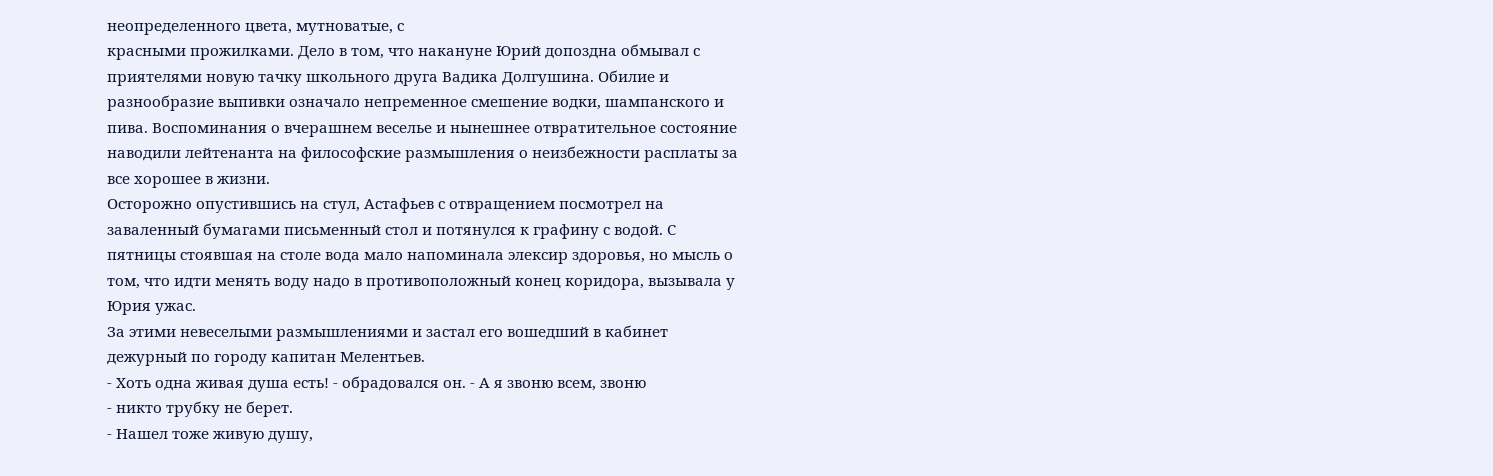неопределенного цвета, мутноватые, с
красными прожилками. Дело в том, что накануне Юрий допоздна обмывал с
приятелями новую тачку школьного друга Вадика Долгушина. Обилие и
разнообразие выпивки означало непременное смешение водки, шампанского и
пива. Воспоминания о вчерашнем веселье и нынешнее отвратительное состояние
наводили лейтенанта на философские размышления о неизбежности расплаты за
все хорошее в жизни.
Осторожно опустившись на стул, Астафьев с отвращением посмотрел на
заваленный бумагами письменный стол и потянулся к графину с водой. С
пятницы стоявшая на столе вода мало напоминала элексир здоровья, но мысль о
том, что идти менять воду надо в противоположный конец коридора, вызывала у
Юрия ужас.
За этими невеселыми размышлениями и застал его вошедший в кабинет
дежурный по городу капитан Мелентьев.
- Хоть одна живая душа есть! - обрадовался он. - А я звоню всем, звоню
- никто трубку не берет.
- Нашел тоже живую душу,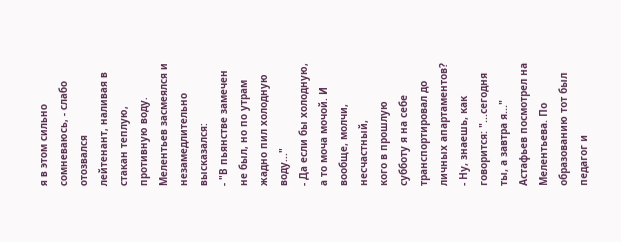я в этом сильно сомневаюсь, - слабо отозвался
лейтенант, наливая в стакан теплую, противную воду.
Мелентьев засмеялся и незамедлительно высказался:
- "В пьянстве замечен не был, но по утрам жадно пил холодную воду..."
- Да если бы холодную, а то моча мочой. И вообще, молчи, несчастный,
кого в прошлую субботу я на себе транспортировал до личных апартаментов?
- Ну, знаешь, как говорится: "...сегодня ты, а завтра я..."
Астафьев посмотрел на Мелентьева. По образованию тот был педагог и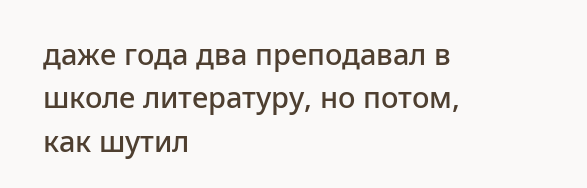даже года два преподавал в школе литературу, но потом, как шутил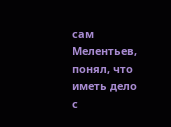сам
Мелентьев, понял, что иметь дело с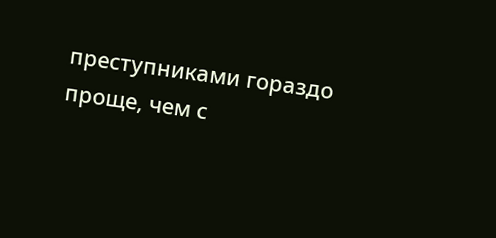преступниками гораздо проще, чем с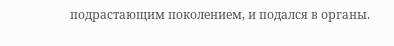подрастающим поколением, и подался в органы.